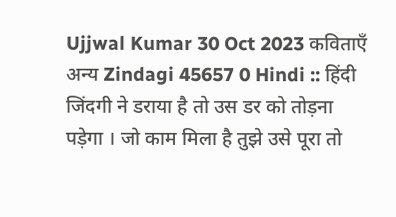Ujjwal Kumar 30 Oct 2023 कविताएँ अन्य Zindagi 45657 0 Hindi :: हिंदी
जिंदगी ने डराया है तो उस डर को तोड़ना पड़ेगा । जो काम मिला है तुझे उसे पूरा तो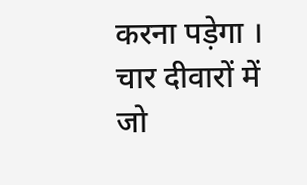करना पड़ेगा । चार दीवारों में जो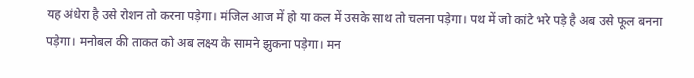यह अंधेरा है उसे रोशन तो करना पड़ेगा। मंजिल आज में हो या कल में उसके साथ तो चलना पड़ेगा। पथ में जो कांटे भरे पड़े है अब उसे फूल बनना पड़ेगा। मनोबल की ताकत को अब लक्ष्य के सामने झुकना पड़ेगा। मन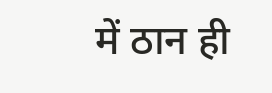में ठान ही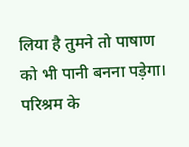लिया है तुमने तो पाषाण को भी पानी बनना पड़ेगा। परिश्रम के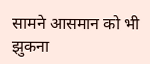सामने आसमान को भी झुकना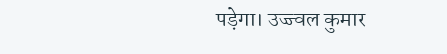पड़ेगा। उज्ज्वल कुमार